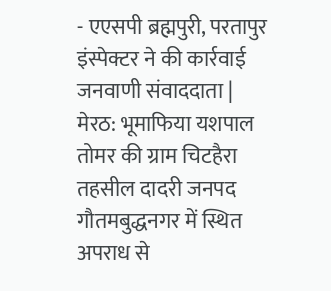- एएसपी ब्रह्मपुरी, परतापुर इंस्पेक्टर ने की कार्रवाई
जनवाणी संवाददाता |
मेरठ: भूमाफिया यशपाल तोमर की ग्राम चिटहैरा तहसील दादरी जनपद गौतमबुद्धनगर में स्थित अपराध से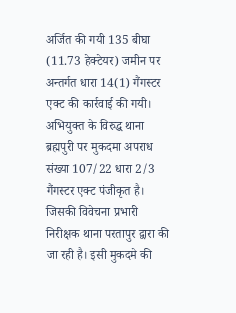अर्जित की गयी 135 बीघा (11.73 हेक्टेयर) जमीन पर अन्तर्गत धारा 14(1) गैंगस्टर एक्ट की कार्रवाई की गयी। अभियुक्त के विरुद्ध थाना ब्रह्मपुरी पर मुकदमा अपराध संख्या 107/22 धारा 2/3 गैंगस्टर एक्ट पंजीकृत है।
जिसकी विवेचना प्रभारी निरीक्षक थाना परतापुर द्वारा की जा रही है। इसी मुकदमे की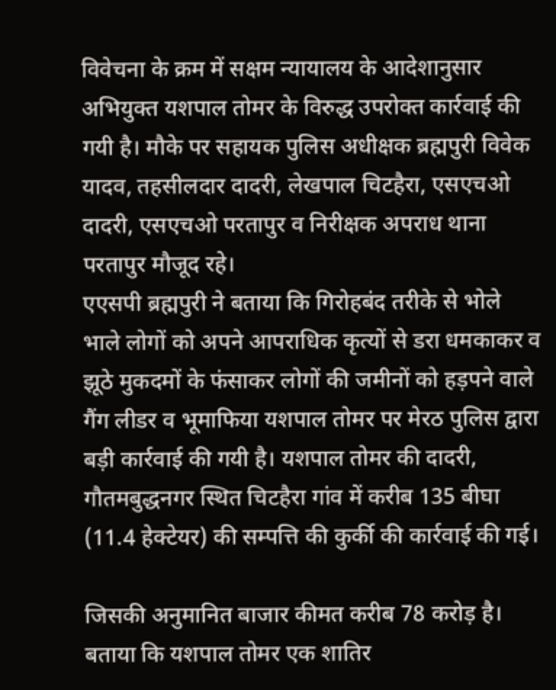विवेचना के क्रम में सक्षम न्यायालय के आदेशानुसार अभियुक्त यशपाल तोमर के विरुद्ध उपरोक्त कार्रवाई की गयी है। मौके पर सहायक पुलिस अधीक्षक ब्रह्मपुरी विवेक यादव, तहसीलदार दादरी, लेखपाल चिटहैरा, एसएचओ दादरी, एसएचओ परतापुर व निरीक्षक अपराध थाना परतापुर मौजूद रहे।
एएसपी ब्रह्मपुरी ने बताया कि गिरोहबंद तरीके से भोले भाले लोगों को अपने आपराधिक कृत्यों से डरा धमकाकर व झूठे मुकदमों के फंसाकर लोगों की जमीनों को हड़पने वाले गैंग लीडर व भूमाफिया यशपाल तोमर पर मेरठ पुलिस द्वारा बड़ी कार्रवाई की गयी है। यशपाल तोमर की दादरी, गौतमबुद्धनगर स्थित चिटहैरा गांव में करीब 135 बीघा (11.4 हेक्टेयर) की सम्पत्ति की कुर्की की कार्रवाई की गई।

जिसकी अनुमानित बाजार कीमत करीब 78 करोड़ है। बताया कि यशपाल तोमर एक शातिर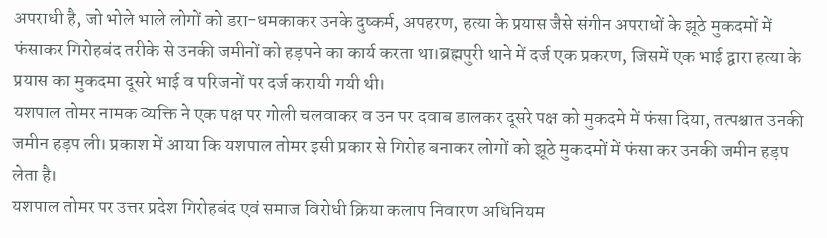अपराधी है, जो भोले भाले लोगों को डरा-धमकाकर उनके दुष्कर्म, अपहरण, हत्या के प्रयास जैसे संगीन अपराधों के झूठे मुकदमों में फंसाकर गिरोहबंद तरीके से उनकी जमीनों को हड़पने का कार्य करता था।ब्रह्मपुरी थाने में दर्ज एक प्रकरण, जिसमें एक भाई द्वारा हत्या के प्रयास का मुकदमा दूसरे भाई व परिजनों पर दर्ज करायी गयी थी।
यशपाल तोमर नामक व्यक्ति ने एक पक्ष पर गोली चलवाकर व उन पर दवाब डालकर दूसरे पक्ष को मुकदमे में फंसा दिया, तत्पश्चात उनकी जमीन हड़प ली। प्रकाश में आया कि यशपाल तोमर इसी प्रकार से गिरोह बनाकर लोगों को झूठे मुकदमों में फंसा कर उनकी जमीन हड़प लेता है।
यशपाल तोमर पर उत्तर प्रदेश गिरोहबंद एवं समाज विरोधी क्रिया कलाप निवारण अधिनियम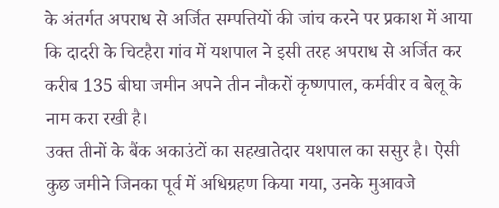के अंतर्गत अपराध से अर्जित सम्पत्तियों की जांच करने पर प्रकाश में आया कि दादरी के चिटहैरा गांव में यशपाल ने इसी तरह अपराध से अर्जित कर करीब 135 बीघा जमीन अपने तीन नौकरों कृष्णपाल, कर्मवीर व बेलू के नाम करा रखी है।
उक्त तीनों के बैंक अकाउंटों का सहखातेदार यशपाल का ससुर है। ऐसी कुछ जमीने जिनका पूर्व में अधिग्रहण किया गया, उनके मुआवजे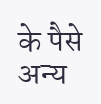के पैसे अन्य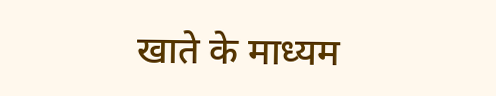खाते के माध्यम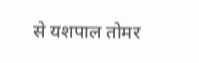से यशपाल तोमर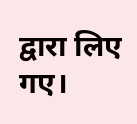द्वारा लिए गए।